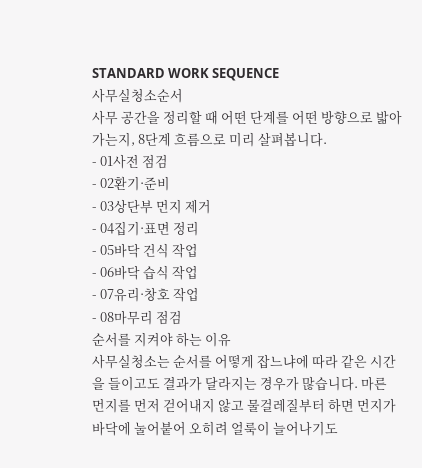STANDARD WORK SEQUENCE
사무실청소순서
사무 공간을 정리할 때 어떤 단계를 어떤 방향으로 밟아가는지, 8단계 흐름으로 미리 살펴봅니다.
- 01사전 점검
- 02환기·준비
- 03상단부 먼지 제거
- 04집기·표면 정리
- 05바닥 건식 작업
- 06바닥 습식 작업
- 07유리·창호 작업
- 08마무리 점검
순서를 지켜야 하는 이유
사무실청소는 순서를 어떻게 잡느냐에 따라 같은 시간을 들이고도 결과가 달라지는 경우가 많습니다. 마른 먼지를 먼저 걷어내지 않고 물걸레질부터 하면 먼지가 바닥에 눌어붙어 오히려 얼룩이 늘어나기도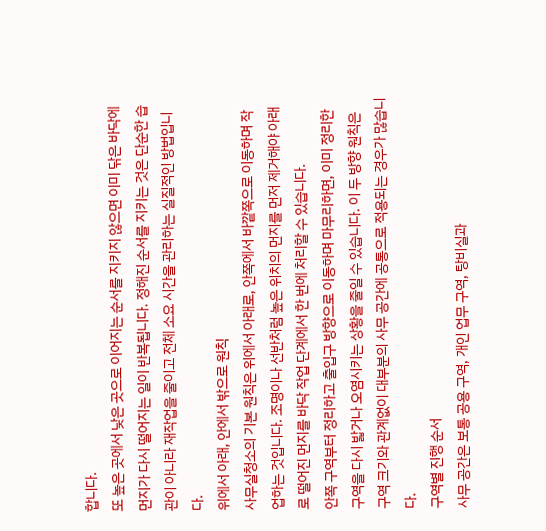합니다.
또 높은 곳에서 낮은 곳으로 이어지는 순서를 지키지 않으면 이미 닦은 바닥에 먼지가 다시 떨어지는 일이 반복됩니다. 정해진 순서를 지키는 것은 단순한 습관이 아니라 재작업을 줄이고 전체 소요 시간을 관리하는 실질적인 방법입니다.
위에서 아래, 안에서 밖으로 원칙
사무실청소의 기본 원칙은 위에서 아래로, 안쪽에서 바깥쪽으로 이동하며 작업하는 것입니다. 조명이나 선반처럼 높은 위치의 먼지를 먼저 제거해야 아래로 떨어진 먼지를 바닥 작업 단계에서 한 번에 처리할 수 있습니다.
안쪽 구역부터 정리하고 출입구 방향으로 이동하며 마무리하면, 이미 정리한 구역을 다시 밟거나 오염시키는 상황을 줄일 수 있습니다. 이 두 방향 원칙은 구역 크기와 관계없이 대부분의 사무 공간에 공통으로 적용되는 경우가 많습니다.
구역별 진행 순서
사무 공간은 보통 공용 구역, 개인 업무 구역, 탕비실과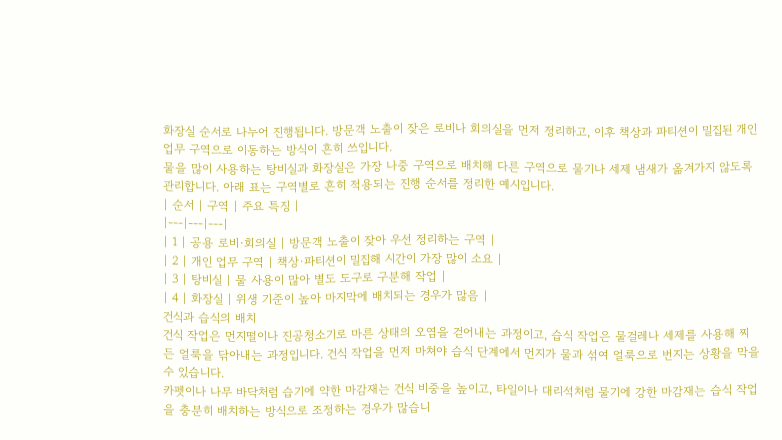화장실 순서로 나누어 진행됩니다. 방문객 노출이 잦은 로비나 회의실을 먼저 정리하고, 이후 책상과 파티션이 밀집된 개인 업무 구역으로 이동하는 방식이 흔히 쓰입니다.
물을 많이 사용하는 탕비실과 화장실은 가장 나중 구역으로 배치해 다른 구역으로 물기나 세제 냄새가 옮겨가지 않도록 관리합니다. 아래 표는 구역별로 흔히 적용되는 진행 순서를 정리한 예시입니다.
| 순서 | 구역 | 주요 특징 |
|---|---|---|
| 1 | 공용 로비·회의실 | 방문객 노출이 잦아 우선 정리하는 구역 |
| 2 | 개인 업무 구역 | 책상·파티션이 밀집해 시간이 가장 많이 소요 |
| 3 | 탕비실 | 물 사용이 많아 별도 도구로 구분해 작업 |
| 4 | 화장실 | 위생 기준이 높아 마지막에 배치되는 경우가 많음 |
건식과 습식의 배치
건식 작업은 먼지떨이나 진공청소기로 마른 상태의 오염을 걷어내는 과정이고, 습식 작업은 물걸레나 세제를 사용해 찌든 얼룩을 닦아내는 과정입니다. 건식 작업을 먼저 마쳐야 습식 단계에서 먼지가 물과 섞여 얼룩으로 번지는 상황을 막을 수 있습니다.
카펫이나 나무 바닥처럼 습기에 약한 마감재는 건식 비중을 높이고, 타일이나 대리석처럼 물기에 강한 마감재는 습식 작업을 충분히 배치하는 방식으로 조정하는 경우가 많습니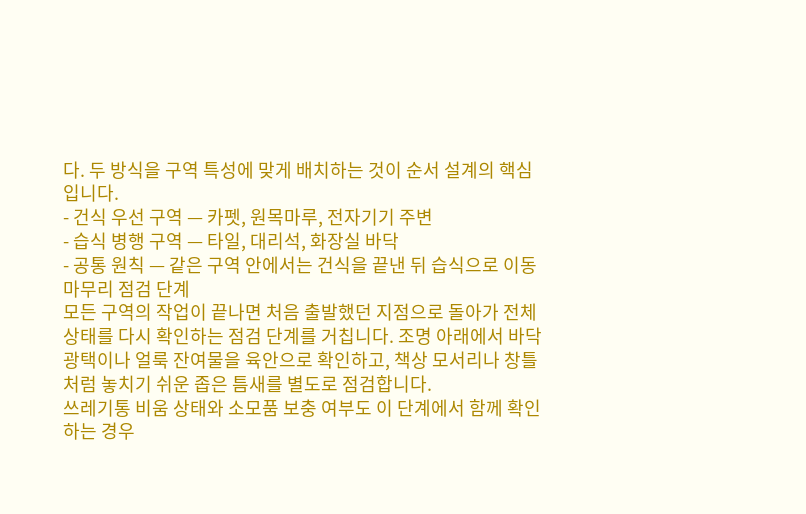다. 두 방식을 구역 특성에 맞게 배치하는 것이 순서 설계의 핵심입니다.
- 건식 우선 구역 — 카펫, 원목마루, 전자기기 주변
- 습식 병행 구역 — 타일, 대리석, 화장실 바닥
- 공통 원칙 — 같은 구역 안에서는 건식을 끝낸 뒤 습식으로 이동
마무리 점검 단계
모든 구역의 작업이 끝나면 처음 출발했던 지점으로 돌아가 전체 상태를 다시 확인하는 점검 단계를 거칩니다. 조명 아래에서 바닥 광택이나 얼룩 잔여물을 육안으로 확인하고, 책상 모서리나 창틀처럼 놓치기 쉬운 좁은 틈새를 별도로 점검합니다.
쓰레기통 비움 상태와 소모품 보충 여부도 이 단계에서 함께 확인하는 경우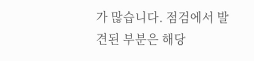가 많습니다. 점검에서 발견된 부분은 해당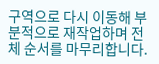구역으로 다시 이동해 부분적으로 재작업하며 전체 순서를 마무리합니다.